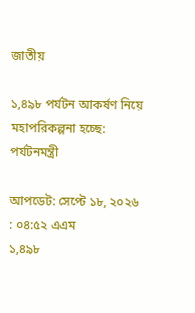জাতীয়

১,৪৯৮ পর্যটন আকর্ষণ নিয়ে মহাপরিকল্পনা হচ্ছে: পর্যটনমন্ত্রী

আপডেট: সেপ্টে ১৮, ২০২৬ : ০৪:৫২ এএম
১,৪৯৮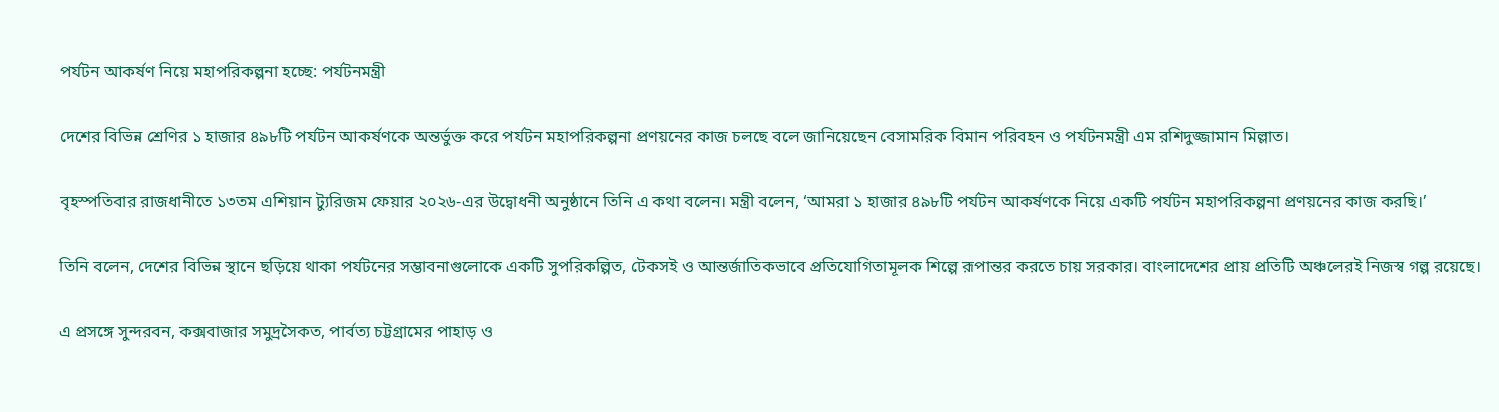পর্যটন আকর্ষণ নিয়ে মহাপরিকল্পনা হচ্ছে: পর্যটনমন্ত্রী

দেশের বিভিন্ন শ্রেণির ১ হাজার ৪৯৮টি পর্যটন আকর্ষণকে অন্তর্ভুক্ত করে পর্যটন মহাপরিকল্পনা প্রণয়নের কাজ চলছে বলে জানিয়েছেন বেসামরিক বিমান পরিবহন ও পর্যটনমন্ত্রী এম রশিদুজ্জামান মিল্লাত।

বৃহস্পতিবার রাজধানীতে ১৩তম এশিয়ান ট্যুরিজম ফেয়ার ২০২৬-এর উদ্বোধনী অনুষ্ঠানে তিনি এ কথা বলেন। মন্ত্রী বলেন, ‘আমরা ১ হাজার ৪৯৮টি পর্যটন আকর্ষণকে নিয়ে একটি পর্যটন মহাপরিকল্পনা প্রণয়নের কাজ করছি।’

তিনি বলেন, দেশের বিভিন্ন স্থানে ছড়িয়ে থাকা পর্যটনের সম্ভাবনাগুলোকে একটি সুপরিকল্পিত, টেকসই ও আন্তর্জাতিকভাবে প্রতিযোগিতামূলক শিল্পে রূপান্তর করতে চায় সরকার। বাংলাদেশের প্রায় প্রতিটি অঞ্চলেরই নিজস্ব গল্প রয়েছে।

এ প্রসঙ্গে সুন্দরবন, কক্সবাজার সমুদ্রসৈকত, পার্বত্য চট্টগ্রামের পাহাড় ও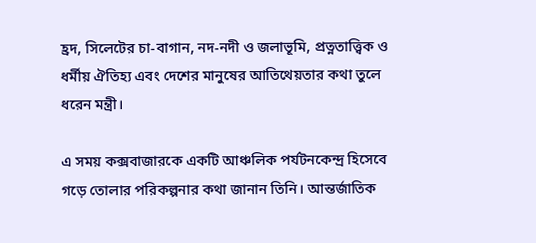হ্রদ, সিলেটের চা-বাগান, নদ-নদী ও জলাভূমি, প্রত্নতাত্ত্বিক ও ধর্মীয় ঐতিহ্য এবং দেশের মানুষের আতিথেয়তার কথা তুলে ধরেন মন্ত্রী।

এ সময় কক্সবাজারকে একটি আঞ্চলিক পর্যটনকেন্দ্র হিসেবে গড়ে তোলার পরিকল্পনার কথা জানান তিনি। আন্তর্জাতিক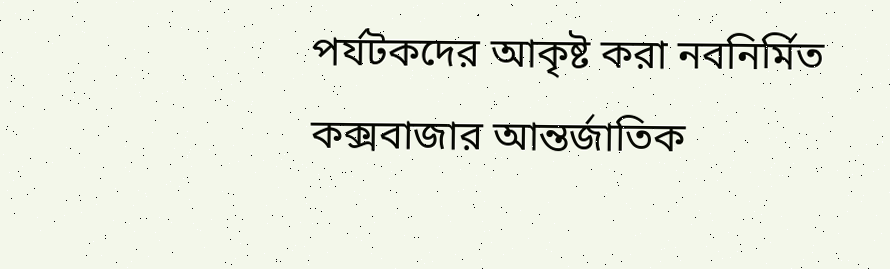পর্যটকদের আকৃষ্ট করা নবনির্মিত কক্সবাজার আন্তর্জাতিক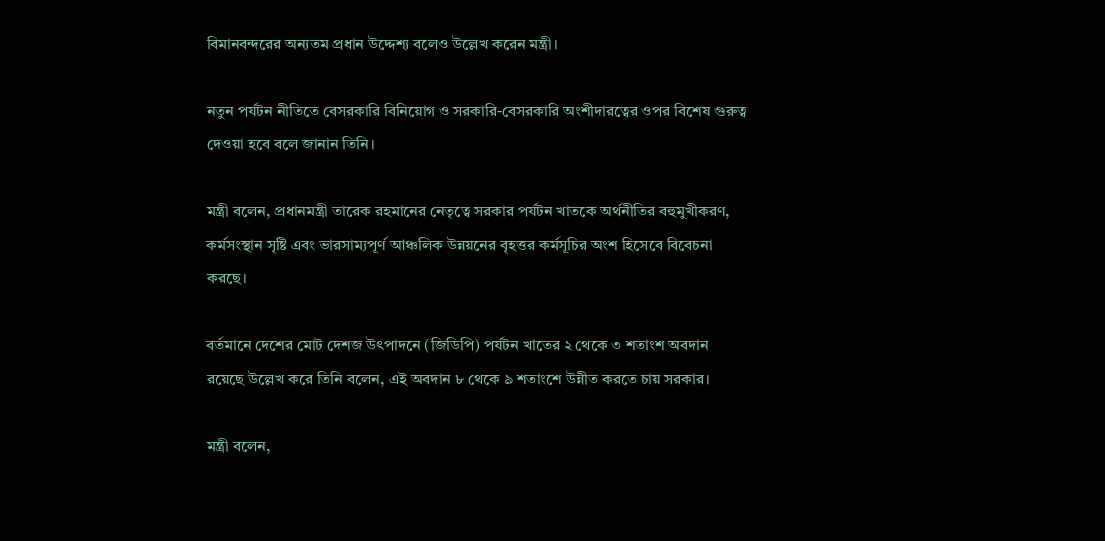বিমানবন্দরের অন্যতম প্রধান উদ্দেশ্য বলেও উল্লেখ করেন মন্ত্রী।

নতুন পর্যটন নীতিতে বেসরকারি বিনিয়োগ ও সরকারি-বেসরকারি অংশীদারত্বের ওপর বিশেষ গুরুত্ব দেওয়া হবে বলে জানান তিনি।

মন্ত্রী বলেন, প্রধানমন্ত্রী তারেক রহমানের নেতৃত্বে সরকার পর্যটন খাতকে অর্থনীতির বহুমুখীকরণ, কর্মসংস্থান সৃষ্টি এবং ভারসাম্যপূর্ণ আঞ্চলিক উন্নয়নের বৃহত্তর কর্মসূচির অংশ হিসেবে বিবেচনা করছে।

বর্তমানে দেশের মোট দেশজ উৎপাদনে (জিডিপি) পর্যটন খাতের ২ থেকে ৩ শতাংশ অবদান রয়েছে উল্লেখ করে তিনি বলেন, এই অবদান ৮ থেকে ৯ শতাংশে উন্নীত করতে চায় সরকার।

মন্ত্রী বলেন,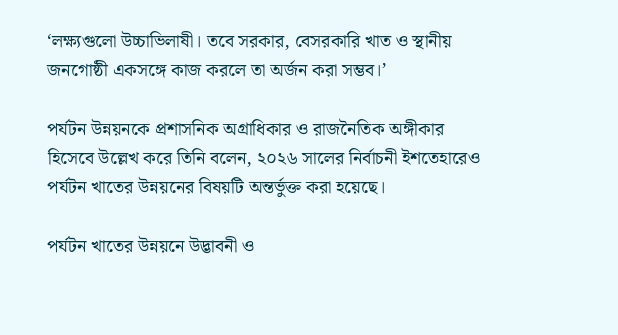‘লক্ষ্যগুলো উচ্চাভিলাষী। তবে সরকার, বেসরকারি খাত ও স্থানীয় জনগোষ্ঠী একসঙ্গে কাজ করলে তা অর্জন করা সম্ভব।’

পর্যটন উন্নয়নকে প্রশাসনিক অগ্রাধিকার ও রাজনৈতিক অঙ্গীকার হিসেবে উল্লেখ করে তিনি বলেন, ২০২৬ সালের নির্বাচনী ইশতেহারেও পর্যটন খাতের উন্নয়নের বিষয়টি অন্তর্ভুক্ত করা হয়েছে।

পর্যটন খাতের উন্নয়নে উদ্ভাবনী ও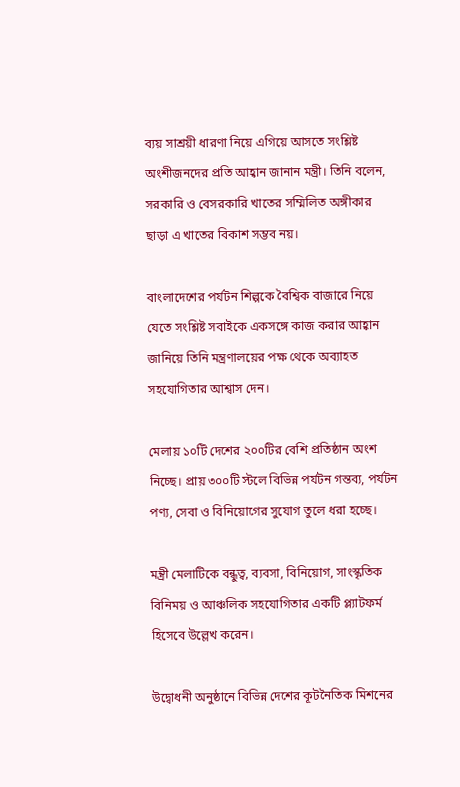ব্যয় সাশ্রয়ী ধারণা নিয়ে এগিয়ে আসতে সংশ্লিষ্ট অংশীজনদের প্রতি আহ্বান জানান মন্ত্রী। তিনি বলেন, সরকারি ও বেসরকারি খাতের সম্মিলিত অঙ্গীকার ছাড়া এ খাতের বিকাশ সম্ভব নয়।

বাংলাদেশের পর্যটন শিল্পকে বৈশ্বিক বাজারে নিয়ে যেতে সংশ্লিষ্ট সবাইকে একসঙ্গে কাজ করার আহ্বান জানিয়ে তিনি মন্ত্রণালয়ের পক্ষ থেকে অব্যাহত সহযোগিতার আশ্বাস দেন।

মেলায় ১০টি দেশের ২০০টির বেশি প্রতিষ্ঠান অংশ নিচ্ছে। প্রায় ৩০০টি স্টলে বিভিন্ন পর্যটন গন্তব্য, পর্যটন পণ্য, সেবা ও বিনিয়োগের সুযোগ তুলে ধরা হচ্ছে।

মন্ত্রী মেলাটিকে বন্ধুত্ব, ব্যবসা, বিনিয়োগ, সাংস্কৃতিক বিনিময় ও আঞ্চলিক সহযোগিতার একটি প্ল্যাটফর্ম হিসেবে উল্লেখ করেন।

উদ্বোধনী অনুষ্ঠানে বিভিন্ন দেশের কূটনৈতিক মিশনের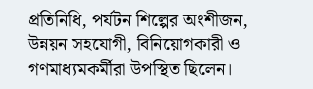প্রতিনিধি, পর্যটন শিল্পের অংশীজন, উন্নয়ন সহযোগী, বিনিয়োগকারী ও গণমাধ্যমকর্মীরা উপস্থিত ছিলেন।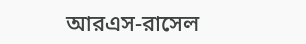আরএস-রাসেল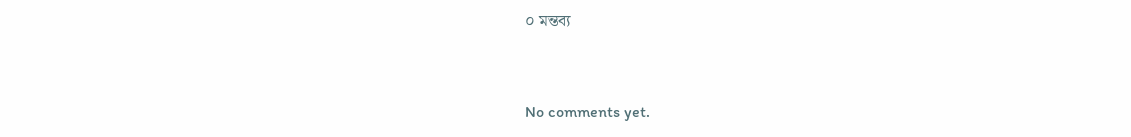০ মন্তব্য


No comments yet.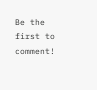Be the first to comment!